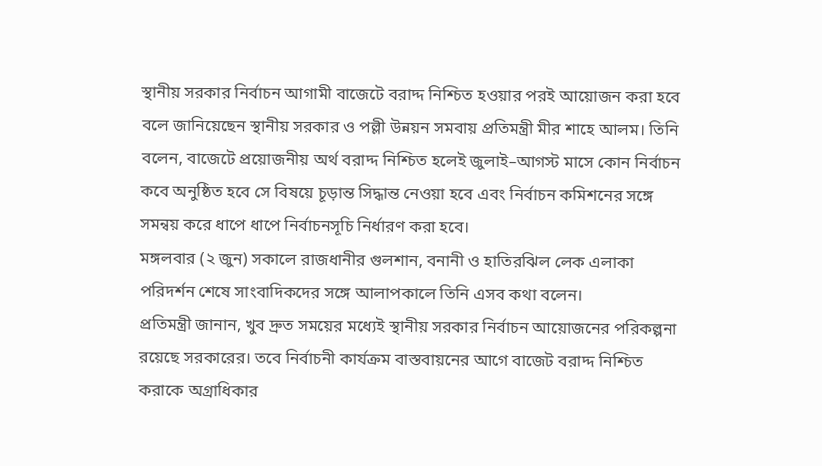স্থানীয় সরকার নির্বাচন আগামী বাজেটে বরাদ্দ নিশ্চিত হওয়ার পরই আয়োজন করা হবে বলে জানিয়েছেন স্থানীয় সরকার ও পল্লী উন্নয়ন সমবায় প্রতিমন্ত্রী মীর শাহে আলম। তিনি বলেন, বাজেটে প্রয়োজনীয় অর্থ বরাদ্দ নিশ্চিত হলেই জুলাই–আগস্ট মাসে কোন নির্বাচন কবে অনুষ্ঠিত হবে সে বিষয়ে চূড়ান্ত সিদ্ধান্ত নেওয়া হবে এবং নির্বাচন কমিশনের সঙ্গে সমন্বয় করে ধাপে ধাপে নির্বাচনসূচি নির্ধারণ করা হবে।
মঙ্গলবার (২ জুন) সকালে রাজধানীর গুলশান, বনানী ও হাতিরঝিল লেক এলাকা পরিদর্শন শেষে সাংবাদিকদের সঙ্গে আলাপকালে তিনি এসব কথা বলেন।
প্রতিমন্ত্রী জানান, খুব দ্রুত সময়ের মধ্যেই স্থানীয় সরকার নির্বাচন আয়োজনের পরিকল্পনা রয়েছে সরকারের। তবে নির্বাচনী কার্যক্রম বাস্তবায়নের আগে বাজেট বরাদ্দ নিশ্চিত করাকে অগ্রাধিকার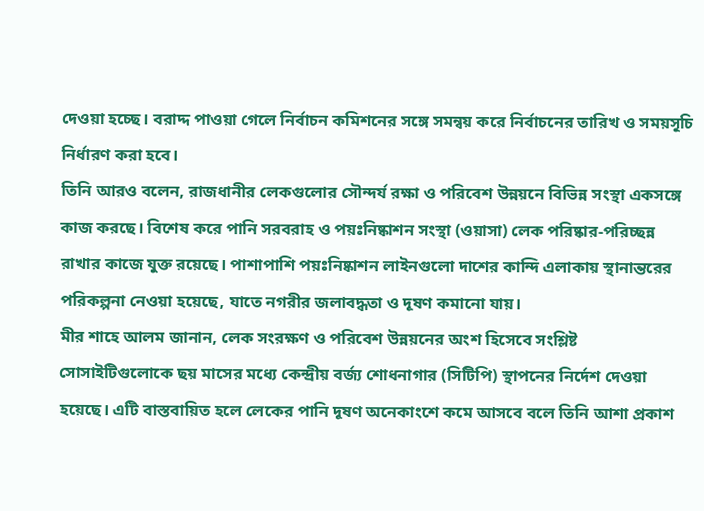দেওয়া হচ্ছে। বরাদ্দ পাওয়া গেলে নির্বাচন কমিশনের সঙ্গে সমন্বয় করে নির্বাচনের তারিখ ও সময়সূচি নির্ধারণ করা হবে।
তিনি আরও বলেন, রাজধানীর লেকগুলোর সৌন্দর্য রক্ষা ও পরিবেশ উন্নয়নে বিভিন্ন সংস্থা একসঙ্গে কাজ করছে। বিশেষ করে পানি সরবরাহ ও পয়ঃনিষ্কাশন সংস্থা (ওয়াসা) লেক পরিষ্কার-পরিচ্ছন্ন রাখার কাজে যুক্ত রয়েছে। পাশাপাশি পয়ঃনিষ্কাশন লাইনগুলো দাশের কান্দি এলাকায় স্থানান্তরের পরিকল্পনা নেওয়া হয়েছে, যাতে নগরীর জলাবদ্ধতা ও দূষণ কমানো যায়।
মীর শাহে আলম জানান, লেক সংরক্ষণ ও পরিবেশ উন্নয়নের অংশ হিসেবে সংশ্লিষ্ট সোসাইটিগুলোকে ছয় মাসের মধ্যে কেন্দ্রীয় বর্জ্য শোধনাগার (সিটিপি) স্থাপনের নির্দেশ দেওয়া হয়েছে। এটি বাস্তবায়িত হলে লেকের পানি দূষণ অনেকাংশে কমে আসবে বলে তিনি আশা প্রকাশ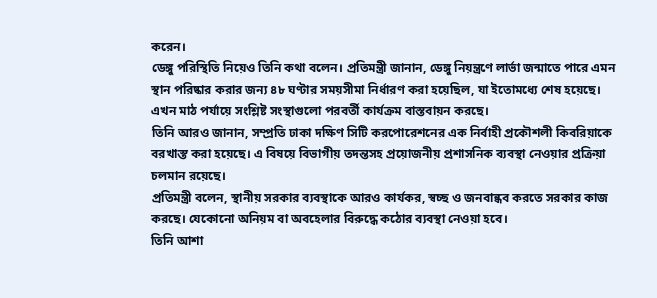করেন।
ডেঙ্গু পরিস্থিতি নিয়েও তিনি কথা বলেন। প্রতিমন্ত্রী জানান, ডেঙ্গু নিয়ন্ত্রণে লার্ভা জন্মাতে পারে এমন স্থান পরিষ্কার করার জন্য ৪৮ ঘণ্টার সময়সীমা নির্ধারণ করা হয়েছিল, যা ইতোমধ্যে শেষ হয়েছে। এখন মাঠ পর্যায়ে সংশ্লিষ্ট সংস্থাগুলো পরবর্তী কার্যক্রম বাস্তবায়ন করছে।
তিনি আরও জানান, সম্প্রতি ঢাকা দক্ষিণ সিটি করপোরেশনের এক নির্বাহী প্রকৌশলী কিবরিয়াকে বরখাস্ত করা হয়েছে। এ বিষয়ে বিভাগীয় তদন্তসহ প্রয়োজনীয় প্রশাসনিক ব্যবস্থা নেওয়ার প্রক্রিয়া চলমান রয়েছে।
প্রতিমন্ত্রী বলেন, স্থানীয় সরকার ব্যবস্থাকে আরও কার্যকর, স্বচ্ছ ও জনবান্ধব করতে সরকার কাজ করছে। যেকোনো অনিয়ম বা অবহেলার বিরুদ্ধে কঠোর ব্যবস্থা নেওয়া হবে।
তিনি আশা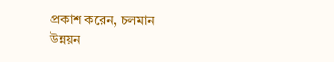প্রকাশ করেন, চলমান উন্নয়ন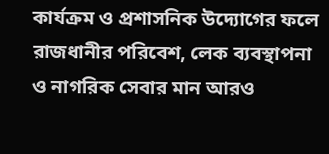কার্যক্রম ও প্রশাসনিক উদ্যোগের ফলে রাজধানীর পরিবেশ, লেক ব্যবস্থাপনা ও নাগরিক সেবার মান আরও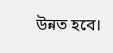উন্নত হবে।